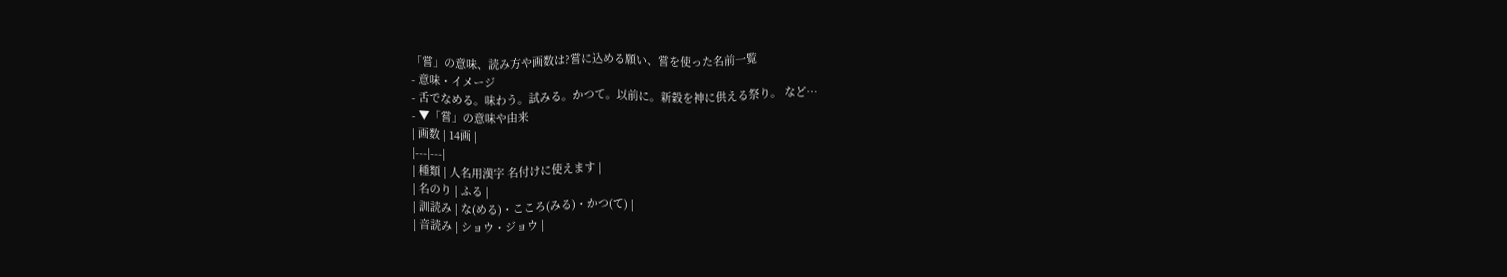「嘗」の意味、読み方や画数は?嘗に込める願い、嘗を使った名前一覧
- 意味・イメージ
- 舌でなめる。味わう。試みる。かつて。以前に。新穀を神に供える祭り。 など…
- ▼「嘗」の意味や由来
| 画数 | 14画 |
|---|---|
| 種類 | 人名用漢字 名付けに使えます |
| 名のり | ふる |
| 訓読み | な(める)・こころ(みる)・かつ(て) |
| 音読み | ショウ・ジョウ |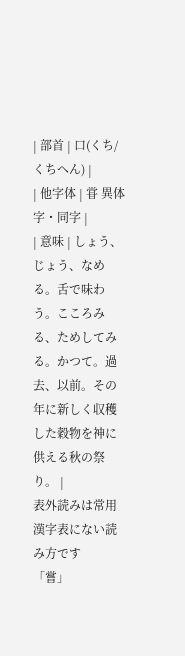| 部首 | 口(くち/くちへん) |
| 他字体 | 甞 異体字・同字 |
| 意味 | しょう、じょう、なめる。舌で味わう。こころみる、ためしてみる。かつて。過去、以前。その年に新しく収穫した穀物を神に供える秋の祭り。 |
表外読みは常用漢字表にない読み方です
「嘗」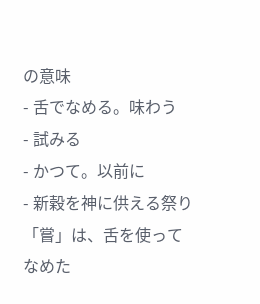の意味
- 舌でなめる。味わう
- 試みる
- かつて。以前に
- 新穀を神に供える祭り
「嘗」は、舌を使ってなめた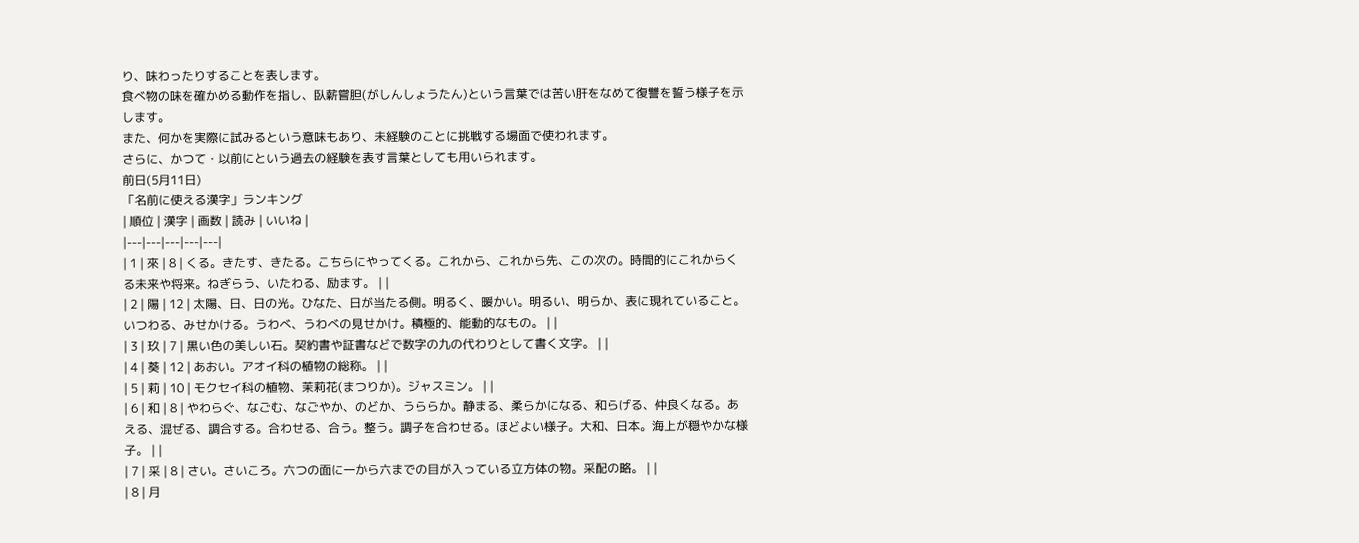り、味わったりすることを表します。
食べ物の味を確かめる動作を指し、臥薪嘗胆(がしんしょうたん)という言葉では苦い肝をなめて復讐を誓う様子を示します。
また、何かを実際に試みるという意味もあり、未経験のことに挑戦する場面で使われます。
さらに、かつて・以前にという過去の経験を表す言葉としても用いられます。
前日(5月11日)
「名前に使える漢字」ランキング
| 順位 | 漢字 | 画数 | 読み | いいね |
|---|---|---|---|---|
| 1 | 來 | 8 | くる。きたす、きたる。こちらにやってくる。これから、これから先、この次の。時間的にこれからくる未来や将来。ねぎらう、いたわる、励ます。 | |
| 2 | 陽 | 12 | 太陽、日、日の光。ひなた、日が当たる側。明るく、暖かい。明るい、明らか、表に現れていること。いつわる、みせかける。うわべ、うわべの見せかけ。積極的、能動的なもの。 | |
| 3 | 玖 | 7 | 黒い色の美しい石。契約書や証書などで数字の九の代わりとして書く文字。 | |
| 4 | 葵 | 12 | あおい。アオイ科の植物の総称。 | |
| 5 | 莉 | 10 | モクセイ科の植物、茉莉花(まつりか)。ジャスミン。 | |
| 6 | 和 | 8 | やわらぐ、なごむ、なごやか、のどか、うららか。静まる、柔らかになる、和らげる、仲良くなる。あえる、混ぜる、調合する。合わせる、合う。整う。調子を合わせる。ほどよい様子。大和、日本。海上が穏やかな様子。 | |
| 7 | 采 | 8 | さい。さいころ。六つの面に一から六までの目が入っている立方体の物。采配の略。 | |
| 8 | 月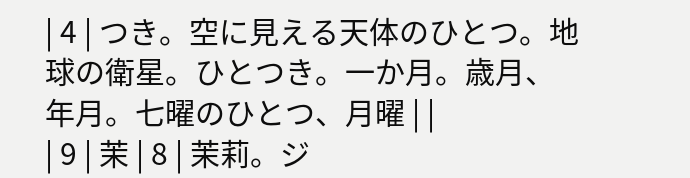| 4 | つき。空に見える天体のひとつ。地球の衛星。ひとつき。一か月。歳月、年月。七曜のひとつ、月曜 | |
| 9 | 茉 | 8 | 茉莉。ジ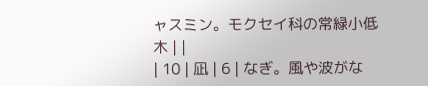ャスミン。モクセイ科の常緑小低木 | |
| 10 | 凪 | 6 | なぎ。風や波がな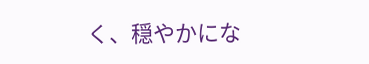く、穏やかにな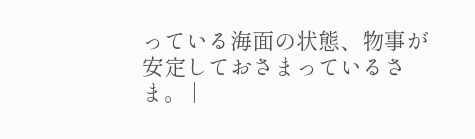っている海面の状態、物事が安定しておさまっているさま。 |